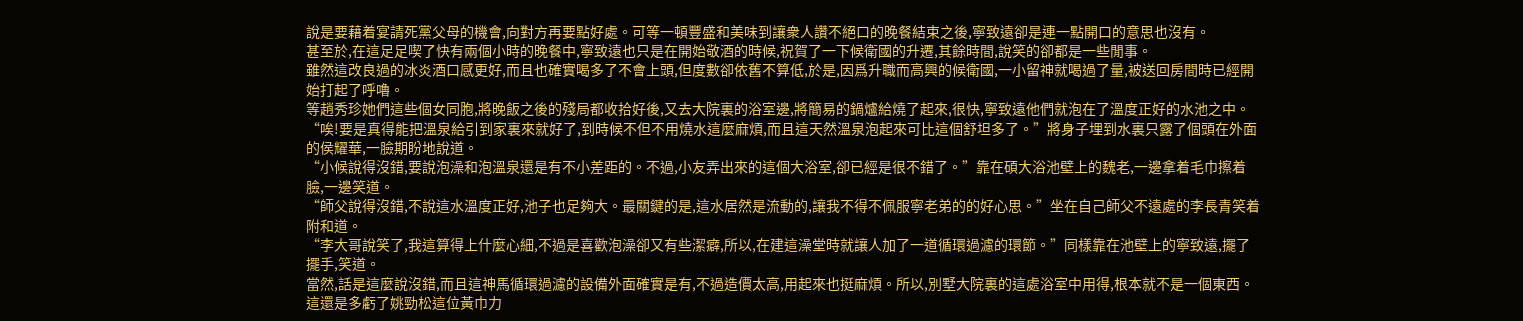說是要藉着宴請死黨父母的機會,向對方再要點好處。可等一頓豐盛和美味到讓衆人讚不絕口的晚餐結束之後,寧致遠卻是連一點開口的意思也沒有。
甚至於,在這足足喫了快有兩個小時的晚餐中,寧致遠也只是在開始敬酒的時候,祝賀了一下候衛國的升遷,其餘時間,說笑的卻都是一些閒事。
雖然這改良過的冰炎酒口感更好,而且也確實喝多了不會上頭,但度數卻依舊不算低,於是,因爲升職而高興的候衛國,一小留神就喝過了量,被送回房間時已經開始打起了呼嚕。
等趙秀珍她們這些個女同胞,將晚飯之後的殘局都收拾好後,又去大院裏的浴室邊,將簡易的鍋爐給燒了起來,很快,寧致遠他們就泡在了溫度正好的水池之中。
“唉!要是真得能把溫泉給引到家裏來就好了,到時候不但不用燒水這麼麻煩,而且這天然溫泉泡起來可比這個舒坦多了。”將身子埋到水裏只露了個頭在外面的侯耀華,一臉期盼地說道。
“小候說得沒錯,要說泡澡和泡溫泉還是有不小差距的。不過,小友弄出來的這個大浴室,卻已經是很不錯了。”靠在碩大浴池壁上的魏老,一邊拿着毛巾擦着臉,一邊笑道。
“師父說得沒錯,不說這水溫度正好,池子也足夠大。最關鍵的是,這水居然是流動的,讓我不得不佩服寧老弟的的好心思。”坐在自己師父不遠處的李長青笑着附和道。
“李大哥說笑了,我這算得上什麼心細,不過是喜歡泡澡卻又有些潔癖,所以,在建這澡堂時就讓人加了一道循環過濾的環節。”同樣靠在池壁上的寧致遠,擺了擺手,笑道。
當然,話是這麼說沒錯,而且這神馬循環過濾的設備外面確實是有,不過造價太高,用起來也挺麻煩。所以,別墅大院裏的這處浴室中用得,根本就不是一個東西。
這還是多虧了姚勁松這位黃巾力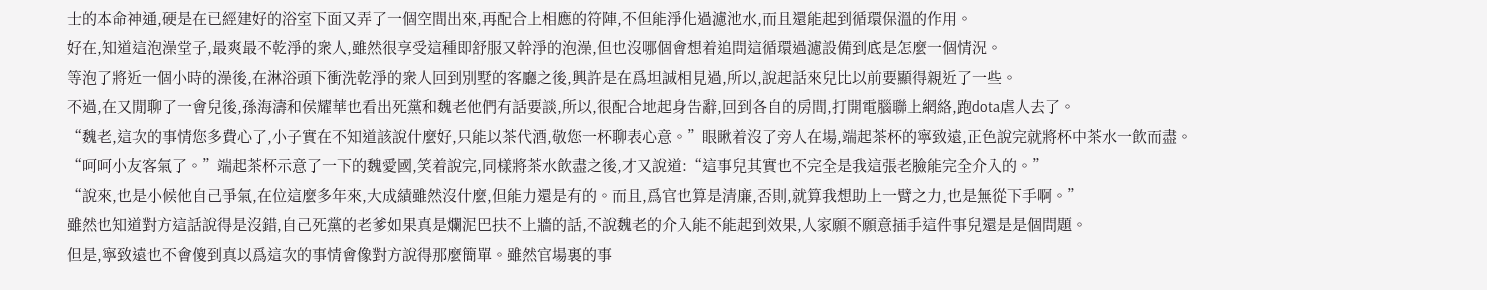士的本命神通,硬是在已經建好的浴室下面又弄了一個空間出來,再配合上相應的符陣,不但能淨化過濾池水,而且還能起到循環保溫的作用。
好在,知道這泡澡堂子,最爽最不乾淨的衆人,雖然很享受這種即舒服又幹淨的泡澡,但也沒哪個會想着追問這循環過濾設備到底是怎麼一個情況。
等泡了將近一個小時的澡後,在淋浴頭下衝洗乾淨的衆人回到別墅的客廳之後,興許是在爲坦誠相見過,所以,說起話來兒比以前要顯得親近了一些。
不過,在又閒聊了一會兒後,孫海濤和侯耀華也看出死黨和魏老他們有話要談,所以,很配合地起身告辭,回到各自的房間,打開電腦聯上網絡,跑dota虐人去了。
“魏老,這次的事情您多費心了,小子實在不知道該說什麼好,只能以茶代酒,敬您一杯聊表心意。”眼瞅着沒了旁人在場,端起茶杯的寧致遠,正色說完就將杯中茶水一飲而盡。
“呵呵小友客氣了。”端起茶杯示意了一下的魏愛國,笑着說完,同樣將茶水飲盡之後,才又說道:“這事兒其實也不完全是我這張老臉能完全介入的。”
“說來,也是小候他自己爭氣,在位這麼多年來,大成績雖然沒什麼,但能力還是有的。而且,爲官也算是清廉,否則,就算我想助上一臂之力,也是無從下手啊。”
雖然也知道對方這話說得是沒錯,自己死黨的老爹如果真是爛泥巴扶不上牆的話,不說魏老的介入能不能起到效果,人家願不願意插手這件事兒還是是個問題。
但是,寧致遠也不會傻到真以爲這次的事情會像對方說得那麼簡單。雖然官場裏的事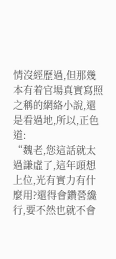情沒經歷過,但那幾本有着官場真實寫照之稱的網絡小說,還是看過地,所以,正色道:
“魏老,您這話就太過謙虛了,這年頭想上位,光有實力有什麼用?還得會鑽營纔行,要不然也就不會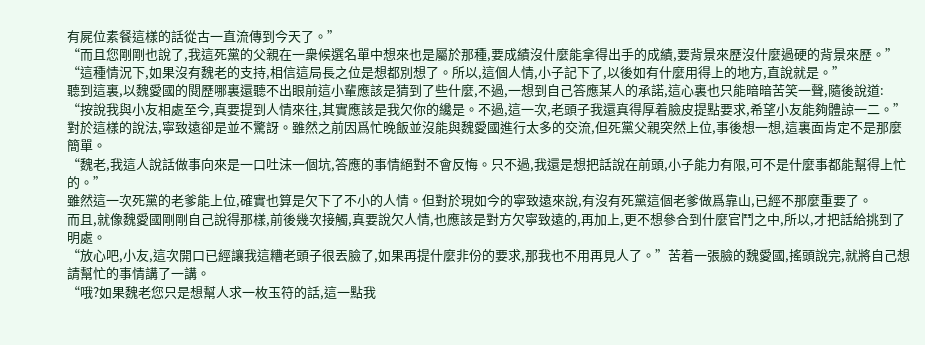有屍位素餐這樣的話從古一直流傳到今天了。”
“而且您剛剛也說了,我這死黨的父親在一衆候選名單中想來也是屬於那種,要成績沒什麼能拿得出手的成績,要背景來歷沒什麼過硬的背景來歷。”
“這種情況下,如果沒有魏老的支持,相信這局長之位是想都別想了。所以,這個人情,小子記下了,以後如有什麼用得上的地方,直說就是。”
聽到這裏,以魏愛國的閱歷哪裏還聽不出眼前這小輩應該是猜到了些什麼,不過,一想到自己答應某人的承諾,這心裏也只能暗暗苦笑一聲,隨後說道:
“按說我與小友相處至今,真要提到人情來往,其實應該是我欠你的纔是。不過,這一次,老頭子我還真得厚着臉皮提點要求,希望小友能夠體諒一二。”
對於這樣的說法,寧致遠卻是並不驚訝。雖然之前因爲忙晚飯並沒能與魏愛國進行太多的交流,但死黨父親突然上位,事後想一想,這裏面肯定不是那麼簡單。
“魏老,我這人說話做事向來是一口吐沫一個坑,答應的事情絕對不會反悔。只不過,我還是想把話說在前頭,小子能力有限,可不是什麼事都能幫得上忙的。”
雖然這一次死黨的老爹能上位,確實也算是欠下了不小的人情。但對於現如今的寧致遠來說,有沒有死黨這個老爹做爲靠山,已經不那麼重要了。
而且,就像魏愛國剛剛自己說得那樣,前後幾次接觸,真要說欠人情,也應該是對方欠寧致遠的,再加上,更不想參合到什麼官鬥之中,所以,才把話給挑到了明處。
“放心吧,小友,這次開口已經讓我這糟老頭子很丟臉了,如果再提什麼非份的要求,那我也不用再見人了。”苦着一張臉的魏愛國,搖頭說完,就將自己想請幫忙的事情講了一講。
“哦?如果魏老您只是想幫人求一枚玉符的話,這一點我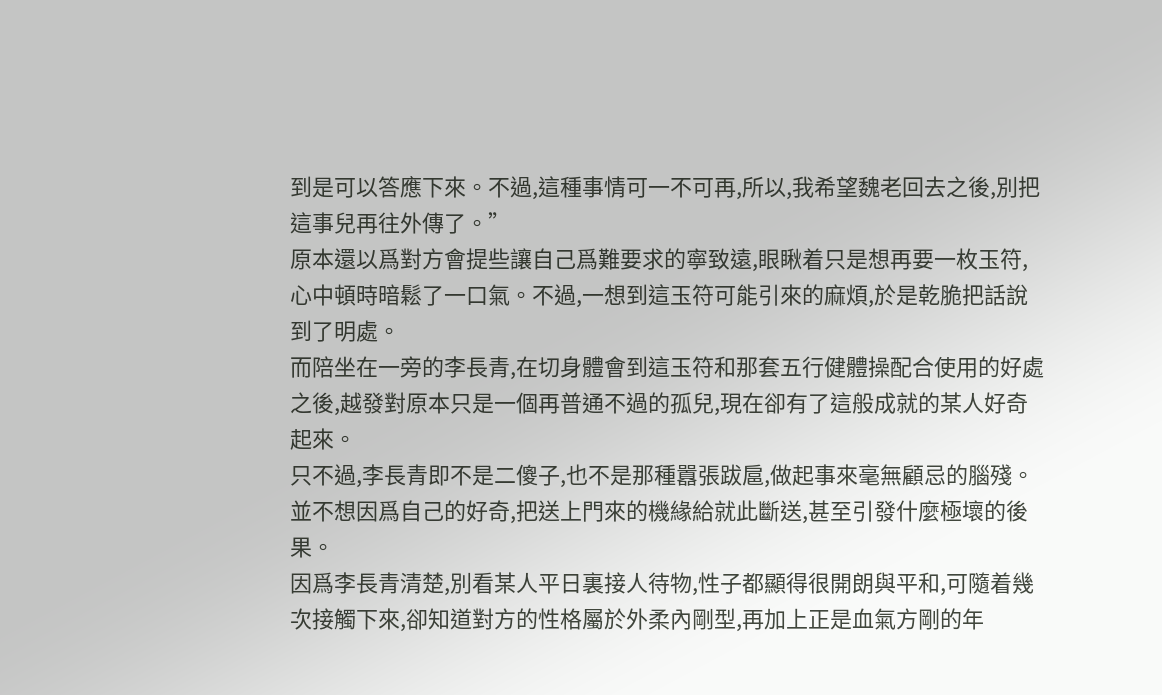到是可以答應下來。不過,這種事情可一不可再,所以,我希望魏老回去之後,別把這事兒再往外傳了。”
原本還以爲對方會提些讓自己爲難要求的寧致遠,眼瞅着只是想再要一枚玉符,心中頓時暗鬆了一口氣。不過,一想到這玉符可能引來的麻煩,於是乾脆把話說到了明處。
而陪坐在一旁的李長青,在切身體會到這玉符和那套五行健體操配合使用的好處之後,越發對原本只是一個再普通不過的孤兒,現在卻有了這般成就的某人好奇起來。
只不過,李長青即不是二傻子,也不是那種囂張跋扈,做起事來毫無顧忌的腦殘。並不想因爲自己的好奇,把送上門來的機緣給就此斷送,甚至引發什麼極壞的後果。
因爲李長青清楚,別看某人平日裏接人待物,性子都顯得很開朗與平和,可隨着幾次接觸下來,卻知道對方的性格屬於外柔內剛型,再加上正是血氣方剛的年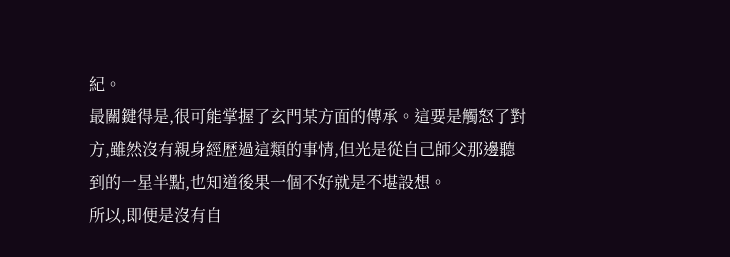紀。
最關鍵得是,很可能掌握了玄門某方面的傳承。這要是觸怒了對方,雖然沒有親身經歷過這類的事情,但光是從自己師父那邊聽到的一星半點,也知道後果一個不好就是不堪設想。
所以,即便是沒有自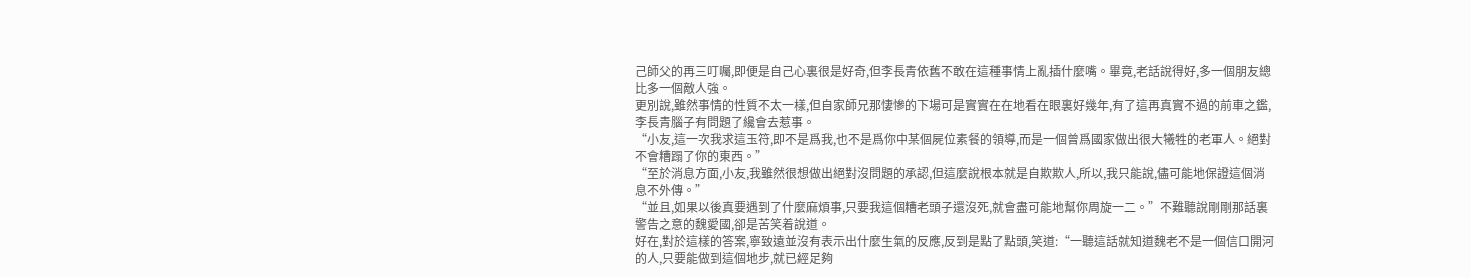己師父的再三叮囑,即便是自己心裏很是好奇,但李長青依舊不敢在這種事情上亂插什麼嘴。畢竟,老話說得好,多一個朋友總比多一個敵人強。
更別說,雖然事情的性質不太一樣,但自家師兄那悽慘的下場可是實實在在地看在眼裏好幾年,有了這再真實不過的前車之鑑,李長青腦子有問題了纔會去惹事。
“小友,這一次我求這玉符,即不是爲我,也不是爲你中某個屍位素餐的領導,而是一個曾爲國家做出很大犧牲的老軍人。絕對不會糟蹋了你的東西。”
“至於消息方面,小友,我雖然很想做出絕對沒問題的承認,但這麼說根本就是自欺欺人,所以,我只能說,儘可能地保證這個消息不外傳。”
“並且,如果以後真要遇到了什麼麻煩事,只要我這個糟老頭子還沒死,就會盡可能地幫你周旋一二。”不難聽說剛剛那話裏警告之意的魏愛國,卻是苦笑着說道。
好在,對於這樣的答案,寧致遠並沒有表示出什麼生氣的反應,反到是點了點頭,笑道:“一聽這話就知道魏老不是一個信口開河的人,只要能做到這個地步,就已經足夠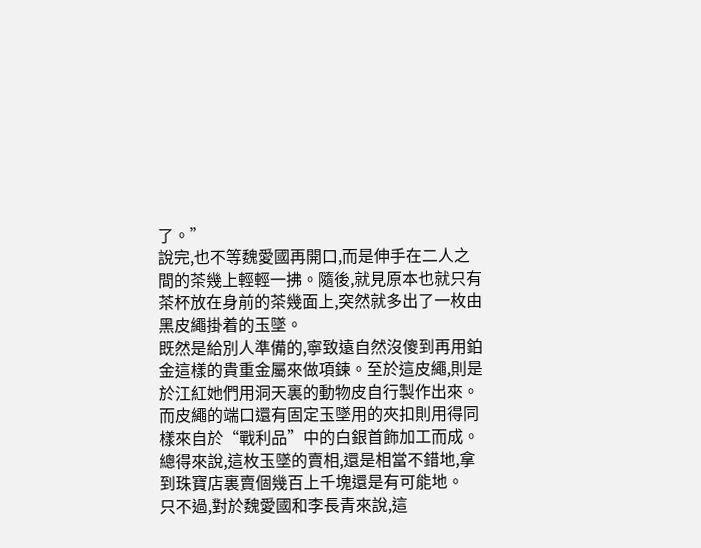了。”
說完,也不等魏愛國再開口,而是伸手在二人之間的茶幾上輕輕一拂。隨後,就見原本也就只有茶杯放在身前的茶幾面上,突然就多出了一枚由黑皮繩掛着的玉墜。
既然是給別人準備的,寧致遠自然沒傻到再用鉑金這樣的貴重金屬來做項鍊。至於這皮繩,則是於江紅她們用洞天裏的動物皮自行製作出來。
而皮繩的端口還有固定玉墜用的夾扣則用得同樣來自於“戰利品”中的白銀首飾加工而成。總得來說,這枚玉墜的賣相,還是相當不錯地,拿到珠寶店裏賣個幾百上千塊還是有可能地。
只不過,對於魏愛國和李長青來說,這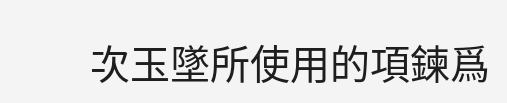次玉墜所使用的項鍊爲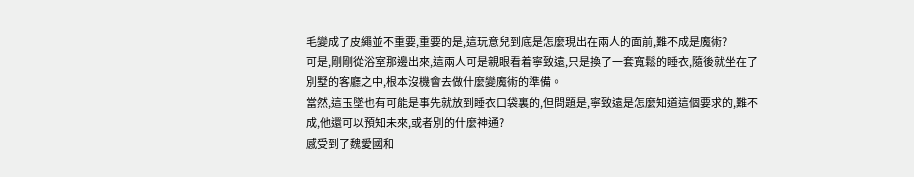毛變成了皮繩並不重要,重要的是,這玩意兒到底是怎麼現出在兩人的面前,難不成是魔術?
可是,剛剛從浴室那邊出來,這兩人可是親眼看着寧致遠,只是換了一套寬鬆的睡衣,隨後就坐在了別墅的客廳之中,根本沒機會去做什麼變魔術的準備。
當然,這玉墜也有可能是事先就放到睡衣口袋裏的,但問題是,寧致遠是怎麼知道這個要求的,難不成,他還可以預知未來,或者別的什麼神通?
感受到了魏愛國和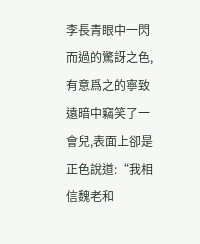李長青眼中一閃而過的驚訝之色,有意爲之的寧致遠暗中竊笑了一會兒,表面上卻是正色說道:“我相信魏老和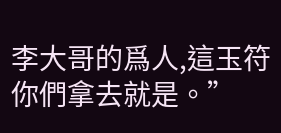李大哥的爲人,這玉符你們拿去就是。”